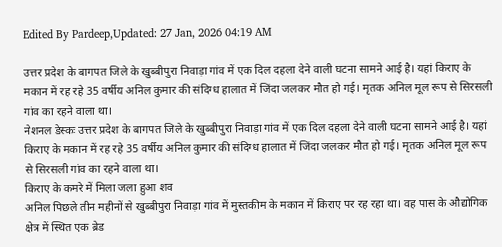Edited By Pardeep,Updated: 27 Jan, 2026 04:19 AM

उत्तर प्रदेश के बागपत जिले के खुब्बीपुरा निवाड़ा गांव में एक दिल दहला देने वाली घटना सामने आई है। यहां किराए के मकान में रह रहे 35 वर्षीय अनिल कुमार की संदिग्ध हालात में जिंदा जलकर मौत हो गई। मृतक अनिल मूल रूप से सिरसली गांव का रहने वाला था।
नेशनल डेस्कः उत्तर प्रदेश के बागपत जिले के खुब्बीपुरा निवाड़ा गांव में एक दिल दहला देने वाली घटना सामने आई है। यहां किराए के मकान में रह रहे 35 वर्षीय अनिल कुमार की संदिग्ध हालात में जिंदा जलकर मौत हो गई। मृतक अनिल मूल रूप से सिरसली गांव का रहने वाला था।
किराए के कमरे में मिला जला हुआ शव
अनिल पिछले तीन महीनों से खुब्बीपुरा निवाड़ा गांव में मुस्तकीम के मकान में किराए पर रह रहा था। वह पास के औद्योगिक क्षेत्र में स्थित एक ब्रेड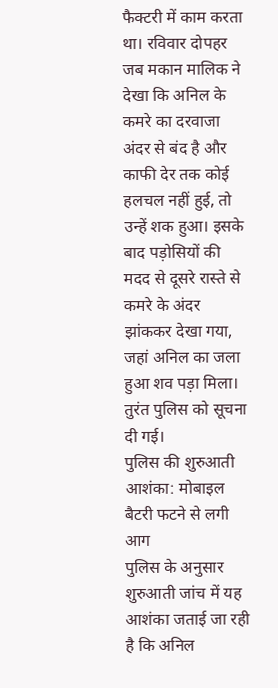फैक्टरी में काम करता था। रविवार दोपहर जब मकान मालिक ने देखा कि अनिल के कमरे का दरवाजा अंदर से बंद है और काफी देर तक कोई हलचल नहीं हुई, तो उन्हें शक हुआ। इसके बाद पड़ोसियों की मदद से दूसरे रास्ते से कमरे के अंदर झांककर देखा गया, जहां अनिल का जला हुआ शव पड़ा मिला। तुरंत पुलिस को सूचना दी गई।
पुलिस की शुरुआती आशंका: मोबाइल बैटरी फटने से लगी आग
पुलिस के अनुसार शुरुआती जांच में यह आशंका जताई जा रही है कि अनिल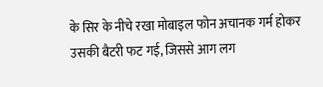के सिर के नीचे रखा मोबाइल फोन अचानक गर्म होकर उसकी बैटरी फट गई, जिससे आग लग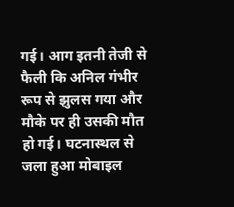गई। आग इतनी तेजी से फैली कि अनिल गंभीर रूप से झुलस गया और मौके पर ही उसकी मौत हो गई। घटनास्थल से जला हुआ मोबाइल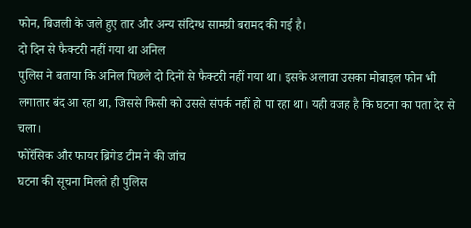फोन, बिजली के जले हुए तार और अन्य संदिग्ध सामग्री बरामद की गई है।
दो दिन से फैक्टरी नहीं गया था अनिल
पुलिस ने बताया कि अनिल पिछले दो दिनों से फैक्टरी नहीं गया था। इसके अलावा उसका मोबाइल फोन भी लगातार बंद आ रहा था, जिससे किसी को उससे संपर्क नहीं हो पा रहा था। यही वजह है कि घटना का पता देर से चला।
फोरेंसिक और फायर ब्रिगेड टीम ने की जांच
घटना की सूचना मिलते ही पुलिस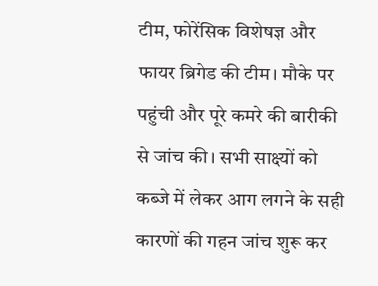टीम, फोरेंसिक विशेषज्ञ और फायर ब्रिगेड की टीम। मौके पर पहुंची और पूरे कमरे की बारीकी से जांच की। सभी साक्ष्यों को कब्जे में लेकर आग लगने के सही कारणों की गहन जांच शुरू कर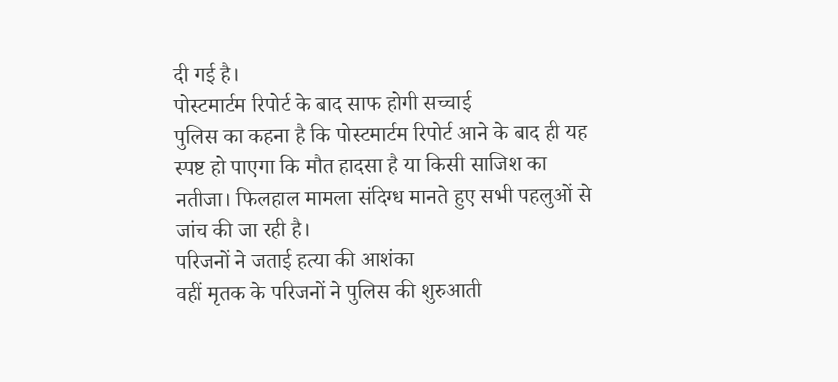दी गई है।
पोस्टमार्टम रिपोर्ट के बाद साफ होगी सच्चाई
पुलिस का कहना है कि पोस्टमार्टम रिपोर्ट आने के बाद ही यह स्पष्ट हो पाएगा कि मौत हादसा है या किसी साजिश का नतीजा। फिलहाल मामला संदिग्ध मानते हुए सभी पहलुओं से जांच की जा रही है।
परिजनों ने जताई हत्या की आशंका
वहीं मृतक के परिजनों ने पुलिस की शुरुआती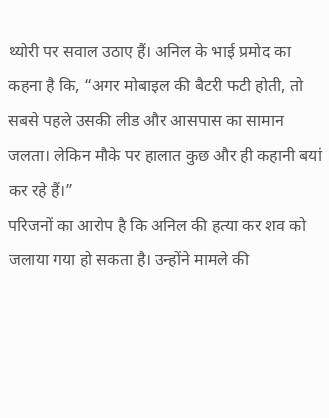थ्योरी पर सवाल उठाए हैं। अनिल के भाई प्रमोद का कहना है कि, “अगर मोबाइल की बैटरी फटी होती, तो सबसे पहले उसकी लीड और आसपास का सामान जलता। लेकिन मौके पर हालात कुछ और ही कहानी बयां कर रहे हैं।”
परिजनों का आरोप है कि अनिल की हत्या कर शव को जलाया गया हो सकता है। उन्होंने मामले की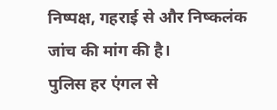निष्पक्ष, गहराई से और निष्कलंक जांच की मांग की है।
पुलिस हर एंगल से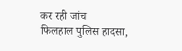कर रही जांच
फिलहाल पुलिस हादसा,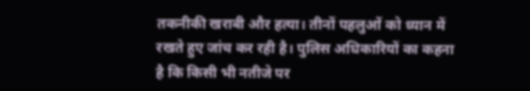तकनीकी खराबी और हत्या। तीनों पहलुओं को ध्यान में रखते हुए जांच कर रही है। पुलिस अधिकारियों का कहना है कि किसी भी नतीजे पर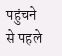पहुंचने से पहले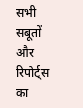सभी सबूतों और रिपोर्ट्स का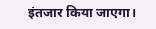इंतजार किया जाएगा।